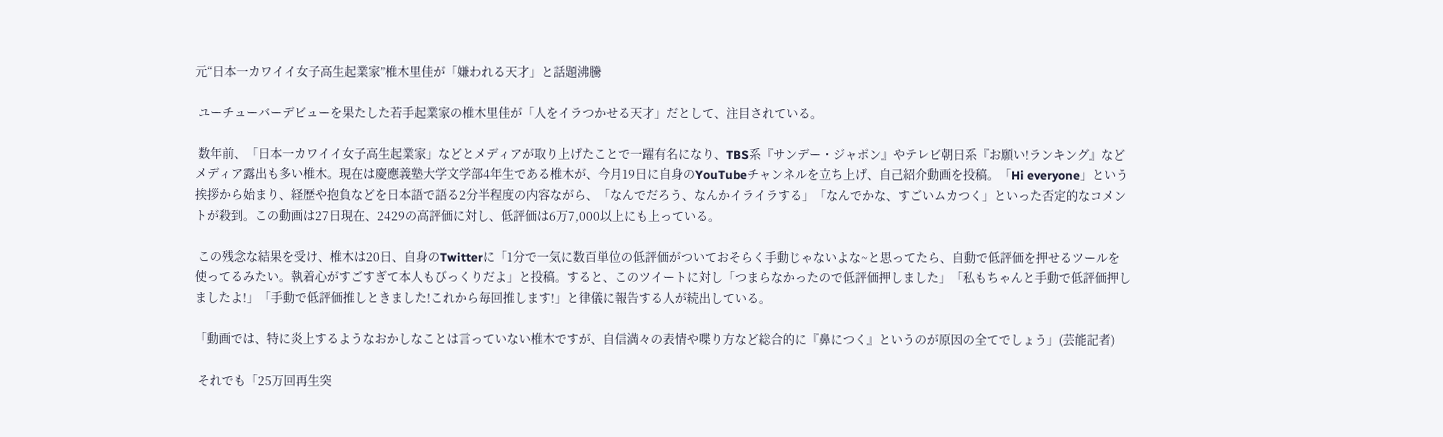元“日本一カワイイ女子高生起業家”椎木里佳が「嫌われる天才」と話題沸騰

 ユーチューバーデビューを果たした若手起業家の椎木里佳が「人をイラつかせる天才」だとして、注目されている。

 数年前、「日本一カワイイ女子高生起業家」などとメディアが取り上げたことで一躍有名になり、TBS系『サンデー・ジャポン』やテレビ朝日系『お願い!ランキング』などメディア露出も多い椎木。現在は慶應義塾大学文学部4年生である椎木が、今月19日に自身のYouTubeチャンネルを立ち上げ、自己紹介動画を投稿。「Hi everyone」という挨拶から始まり、経歴や抱負などを日本語で語る2分半程度の内容ながら、「なんでだろう、なんかイライラする」「なんでかな、すごいムカつく」といった否定的なコメントが殺到。この動画は27日現在、2429の高評価に対し、低評価は6万7,000以上にも上っている。

 この残念な結果を受け、椎木は20日、自身のTwitterに「1分で一気に数百単位の低評価がついておそらく手動じゃないよな~と思ってたら、自動で低評価を押せるツールを使ってるみたい。執着心がすごすぎて本人もびっくりだよ」と投稿。すると、このツイートに対し「つまらなかったので低評価押しました」「私もちゃんと手動で低評価押しましたよ!」「手動で低評価推しときました!これから毎回推します!」と律儀に報告する人が続出している。

「動画では、特に炎上するようなおかしなことは言っていない椎木ですが、自信満々の表情や喋り方など総合的に『鼻につく』というのが原因の全てでしょう」(芸能記者)

 それでも「25万回再生突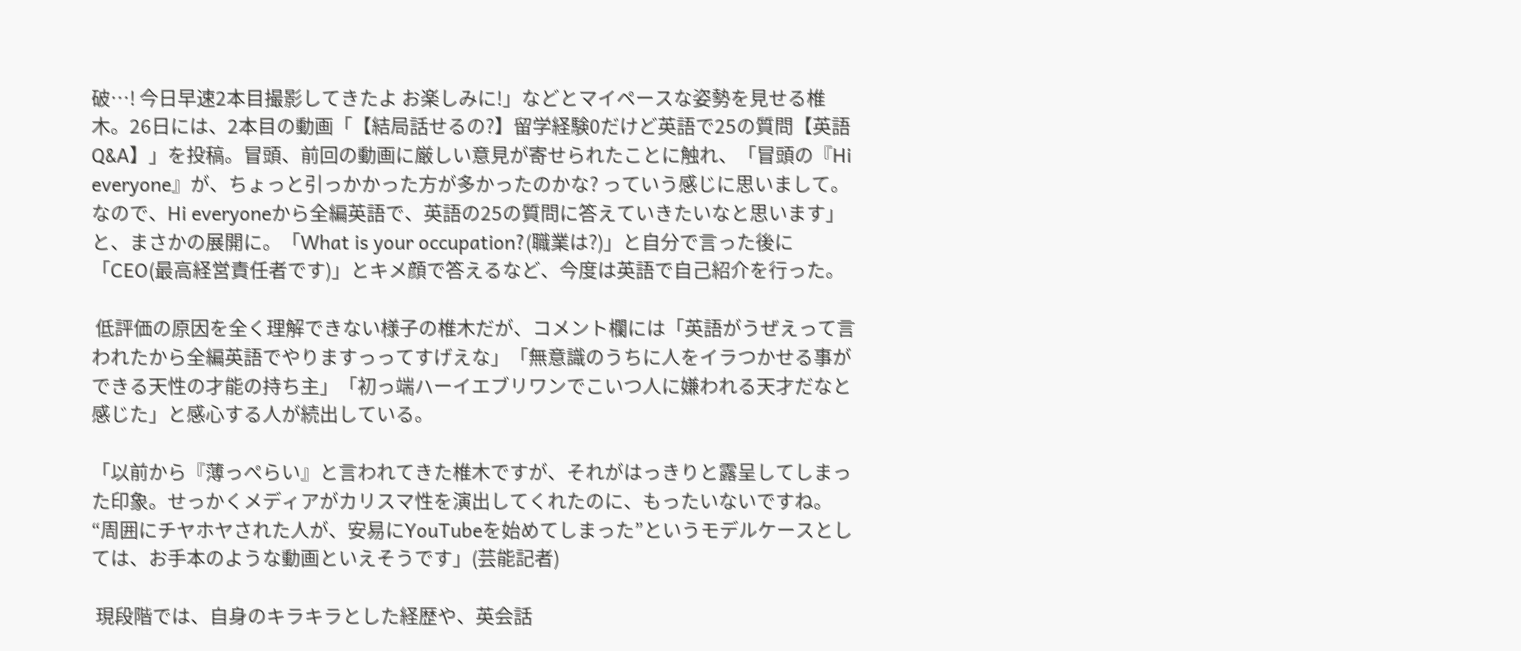破…! 今日早速2本目撮影してきたよ お楽しみに!」などとマイペースな姿勢を見せる椎木。26日には、2本目の動画「【結局話せるの?】留学経験0だけど英語で25の質問【英語Q&A】」を投稿。冒頭、前回の動画に厳しい意見が寄せられたことに触れ、「冒頭の『Hi everyone』が、ちょっと引っかかった方が多かったのかな? っていう感じに思いまして。なので、Hi everyoneから全編英語で、英語の25の質問に答えていきたいなと思います」と、まさかの展開に。「What is your occupation?(職業は?)」と自分で言った後に「CEO(最高経営責任者です)」とキメ顔で答えるなど、今度は英語で自己紹介を行った。

 低評価の原因を全く理解できない様子の椎木だが、コメント欄には「英語がうぜえって言われたから全編英語でやりますっってすげえな」「無意識のうちに人をイラつかせる事ができる天性の才能の持ち主」「初っ端ハーイエブリワンでこいつ人に嫌われる天才だなと感じた」と感心する人が続出している。

「以前から『薄っぺらい』と言われてきた椎木ですが、それがはっきりと露呈してしまった印象。せっかくメディアがカリスマ性を演出してくれたのに、もったいないですね。“周囲にチヤホヤされた人が、安易にYouTubeを始めてしまった”というモデルケースとしては、お手本のような動画といえそうです」(芸能記者)

 現段階では、自身のキラキラとした経歴や、英会話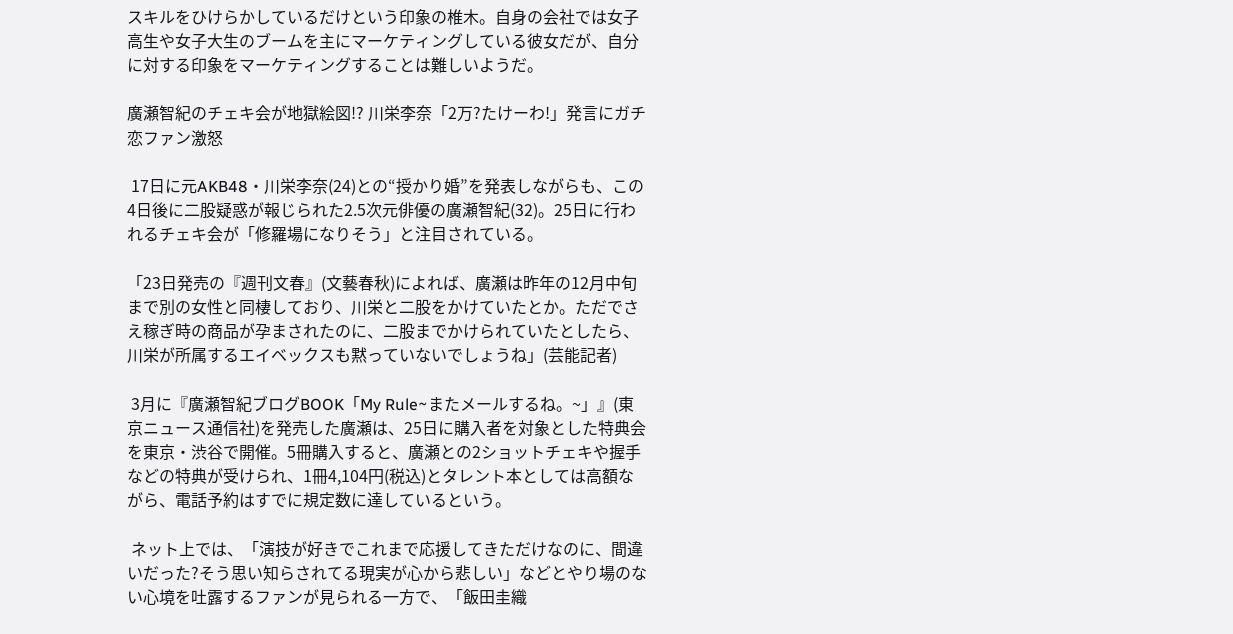スキルをひけらかしているだけという印象の椎木。自身の会社では女子高生や女子大生のブームを主にマーケティングしている彼女だが、自分に対する印象をマーケティングすることは難しいようだ。

廣瀬智紀のチェキ会が地獄絵図!? 川栄李奈「2万?たけーわ!」発言にガチ恋ファン激怒

 17日に元AKB48・川栄李奈(24)との“授かり婚”を発表しながらも、この4日後に二股疑惑が報じられた2.5次元俳優の廣瀬智紀(32)。25日に行われるチェキ会が「修羅場になりそう」と注目されている。

「23日発売の『週刊文春』(文藝春秋)によれば、廣瀬は昨年の12月中旬まで別の女性と同棲しており、川栄と二股をかけていたとか。ただでさえ稼ぎ時の商品が孕まされたのに、二股までかけられていたとしたら、川栄が所属するエイベックスも黙っていないでしょうね」(芸能記者)

 3月に『廣瀬智紀ブログBOOK「My Rule~またメールするね。~」』(東京ニュース通信社)を発売した廣瀬は、25日に購入者を対象とした特典会を東京・渋谷で開催。5冊購入すると、廣瀬との2ショットチェキや握手などの特典が受けられ、1冊4,104円(税込)とタレント本としては高額ながら、電話予約はすでに規定数に達しているという。

 ネット上では、「演技が好きでこれまで応援してきただけなのに、間違いだった?そう思い知らされてる現実が心から悲しい」などとやり場のない心境を吐露するファンが見られる一方で、「飯田圭織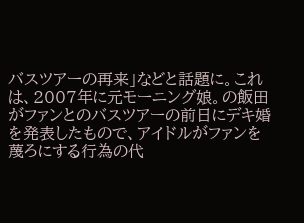バスツアーの再来」などと話題に。これは、2007年に元モーニング娘。の飯田がファンとのバスツアーの前日にデキ婚を発表したもので、アイドルがファンを蔑ろにする行為の代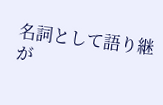名詞として語り継が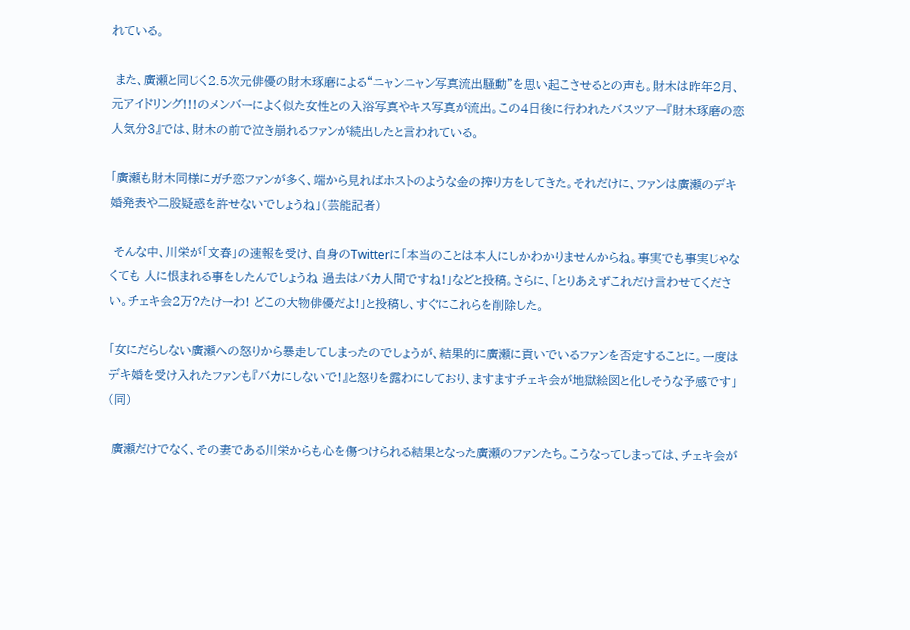れている。

 また、廣瀬と同じく2.5次元俳優の財木琢磨による“ニャンニャン写真流出騒動”を思い起こさせるとの声も。財木は昨年2月、元アイドリング!!!のメンバーによく似た女性との入浴写真やキス写真が流出。この4日後に行われたバスツアー『財木琢磨の恋人気分3』では、財木の前で泣き崩れるファンが続出したと言われている。

「廣瀬も財木同様にガチ恋ファンが多く、端から見ればホストのような金の搾り方をしてきた。それだけに、ファンは廣瀬のデキ婚発表や二股疑惑を許せないでしょうね」(芸能記者)

 そんな中、川栄が「文春」の速報を受け、自身のTwitterに「本当のことは本人にしかわかりませんからね。事実でも事実じゃなくても 人に恨まれる事をしたんでしょうね 過去はバカ人間ですね!」などと投稿。さらに、「とりあえずこれだけ言わせてください。チェキ会2万?たけーわ! どこの大物俳優だよ!」と投稿し、すぐにこれらを削除した。

「女にだらしない廣瀬への怒りから暴走してしまったのでしょうが、結果的に廣瀬に貢いでいるファンを否定することに。一度はデキ婚を受け入れたファンも『バカにしないで!』と怒りを露わにしており、ますますチェキ会が地獄絵図と化しそうな予感です」(同)

 廣瀬だけでなく、その妻である川栄からも心を傷つけられる結果となった廣瀬のファンたち。こうなってしまっては、チェキ会が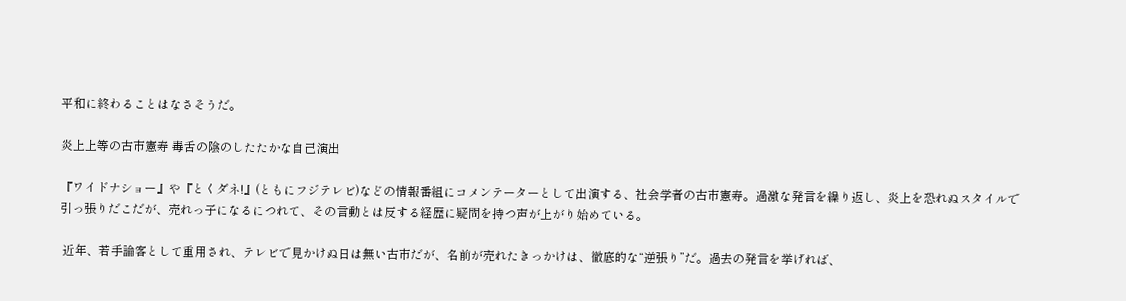平和に終わることはなさそうだ。

炎上上等の古市憲寿 毒舌の陰のしたたかな自己演出

『ワイドナショー』や『とくダネ!』(ともにフジテレビ)などの情報番組にコメンテーターとして出演する、社会学者の古市憲寿。過激な発言を繰り返し、炎上を恐れぬスタイルで引っ張りだこだが、売れっ子になるにつれて、その言動とは反する経歴に疑問を持つ声が上がり始めている。

 近年、若手論客として重用され、テレビで見かけぬ日は無い古市だが、名前が売れたきっかけは、徹底的な“逆張り”だ。過去の発言を挙げれば、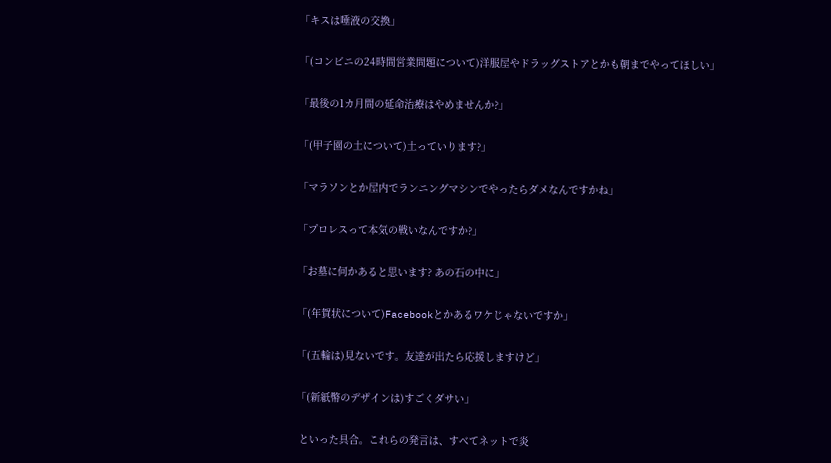「キスは唾液の交換」

「(コンビニの24時間営業問題について)洋服屋やドラッグストアとかも朝までやってほしい」

「最後の1カ月間の延命治療はやめませんか?」

「(甲子園の土について)土っていります?」

「マラソンとか屋内でランニングマシンでやったらダメなんですかね」

「プロレスって本気の戦いなんですか?」

「お墓に何かあると思います? あの石の中に」

「(年賀状について)Facebookとかあるワケじゃないですか」

「(五輪は)見ないです。友達が出たら応援しますけど」

「(新紙幣のデザインは)すごくダサい」

 といった具合。これらの発言は、すべてネットで炎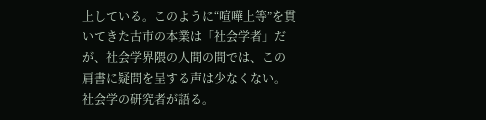上している。このように“喧嘩上等”を貫いてきた古市の本業は「社会学者」だが、社会学界隈の人間の間では、この肩書に疑問を呈する声は少なくない。社会学の研究者が語る。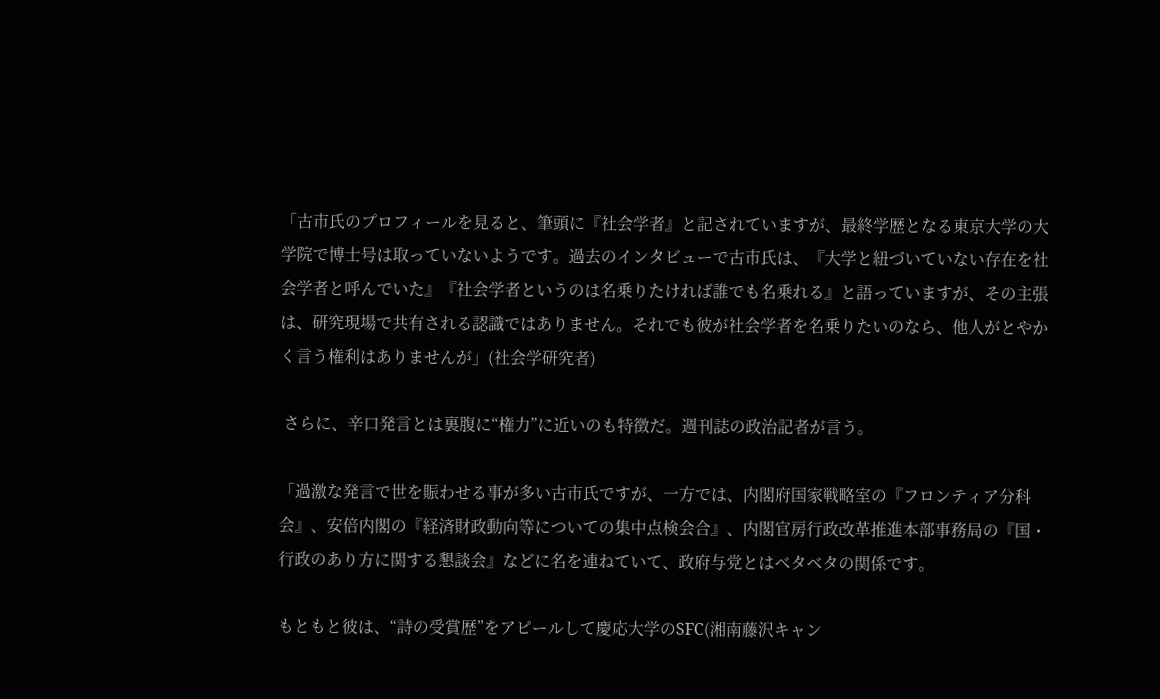「古市氏のプロフィールを見ると、筆頭に『社会学者』と記されていますが、最終学歴となる東京大学の大学院で博士号は取っていないようです。過去のインタビューで古市氏は、『大学と紐づいていない存在を社会学者と呼んでいた』『社会学者というのは名乗りたければ誰でも名乗れる』と語っていますが、その主張は、研究現場で共有される認識ではありません。それでも彼が社会学者を名乗りたいのなら、他人がとやかく言う権利はありませんが」(社会学研究者)

 さらに、辛口発言とは裏腹に“権力”に近いのも特徴だ。週刊誌の政治記者が言う。

「過激な発言で世を賑わせる事が多い古市氏ですが、一方では、内閣府国家戦略室の『フロンティア分科会』、安倍内閣の『経済財政動向等についての集中点検会合』、内閣官房行政改革推進本部事務局の『国・行政のあり方に関する懇談会』などに名を連ねていて、政府与党とはベタベタの関係です。

もともと彼は、“詩の受賞歴”をアピールして慶応大学のSFC(湘南藤沢キャン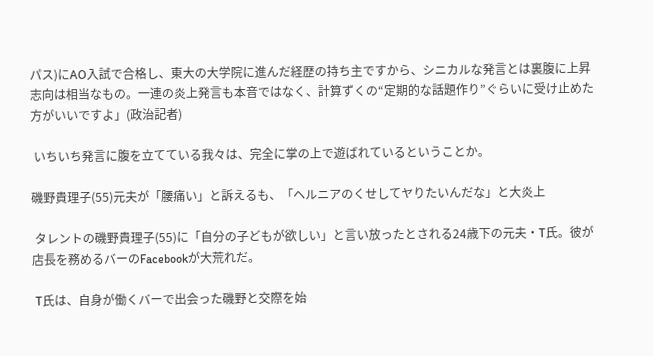パス)にAO入試で合格し、東大の大学院に進んだ経歴の持ち主ですから、シニカルな発言とは裏腹に上昇志向は相当なもの。一連の炎上発言も本音ではなく、計算ずくの“定期的な話題作り”ぐらいに受け止めた方がいいですよ」(政治記者)

 いちいち発言に腹を立てている我々は、完全に掌の上で遊ばれているということか。

磯野貴理子(55)元夫が「腰痛い」と訴えるも、「ヘルニアのくせしてヤりたいんだな」と大炎上

 タレントの磯野貴理子(55)に「自分の子どもが欲しい」と言い放ったとされる24歳下の元夫・T氏。彼が店長を務めるバーのFacebookが大荒れだ。

 T氏は、自身が働くバーで出会った磯野と交際を始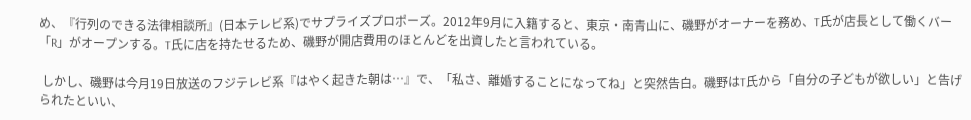め、『行列のできる法律相談所』(日本テレビ系)でサプライズプロポーズ。2012年9月に入籍すると、東京・南青山に、磯野がオーナーを務め、T氏が店長として働くバー「R」がオープンする。T氏に店を持たせるため、磯野が開店費用のほとんどを出資したと言われている。

 しかし、磯野は今月19日放送のフジテレビ系『はやく起きた朝は…』で、「私さ、離婚することになってね」と突然告白。磯野はT氏から「自分の子どもが欲しい」と告げられたといい、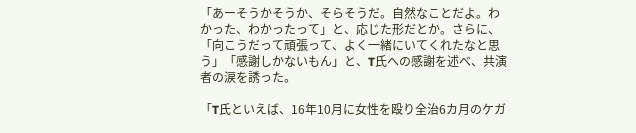「あーそうかそうか、そらそうだ。自然なことだよ。わかった、わかったって」と、応じた形だとか。さらに、「向こうだって頑張って、よく一緒にいてくれたなと思う」「感謝しかないもん」と、T氏への感謝を述べ、共演者の涙を誘った。

「T氏といえば、16年10月に女性を殴り全治6カ月のケガ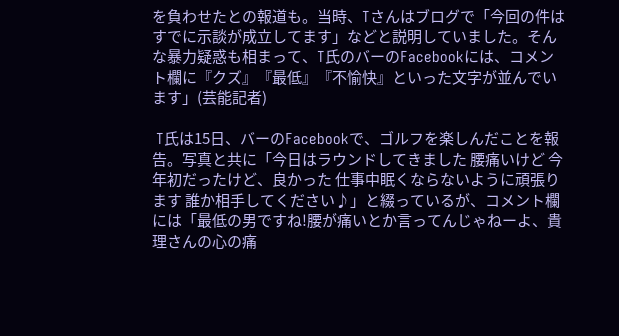を負わせたとの報道も。当時、Tさんはブログで「今回の件はすでに示談が成立してます」などと説明していました。そんな暴力疑惑も相まって、T氏のバーのFacebookには、コメント欄に『クズ』『最低』『不愉快』といった文字が並んでいます」(芸能記者)

 T氏は15日、バーのFacebookで、ゴルフを楽しんだことを報告。写真と共に「今日はラウンドしてきました 腰痛いけど 今年初だったけど、良かった 仕事中眠くならないように頑張ります 誰か相手してください♪」と綴っているが、コメント欄には「最低の男ですね!腰が痛いとか言ってんじゃねーよ、貴理さんの心の痛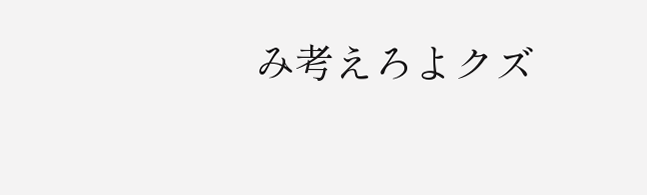み考えろよクズ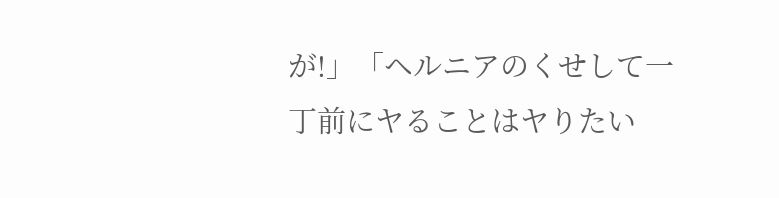が!」「ヘルニアのくせして一丁前にヤることはヤりたい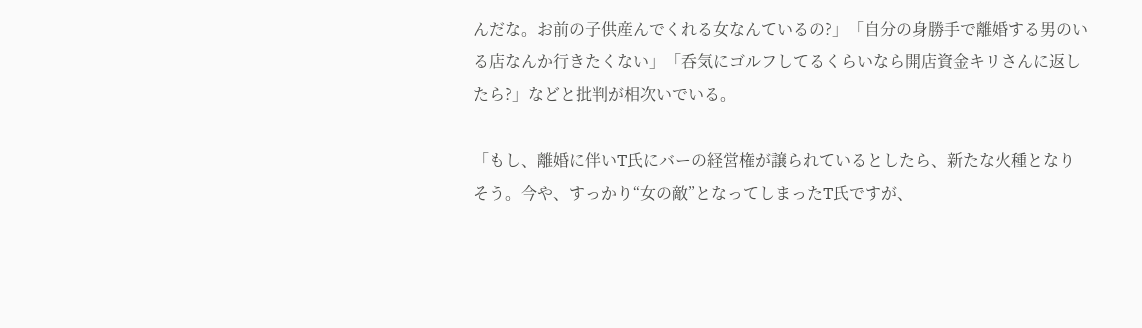んだな。お前の子供産んでくれる女なんているの?」「自分の身勝手で離婚する男のいる店なんか行きたくない」「呑気にゴルフしてるくらいなら開店資金キリさんに返したら?」などと批判が相次いでいる。

「もし、離婚に伴いT氏にバーの経営権が譲られているとしたら、新たな火種となりそう。今や、すっかり“女の敵”となってしまったT氏ですが、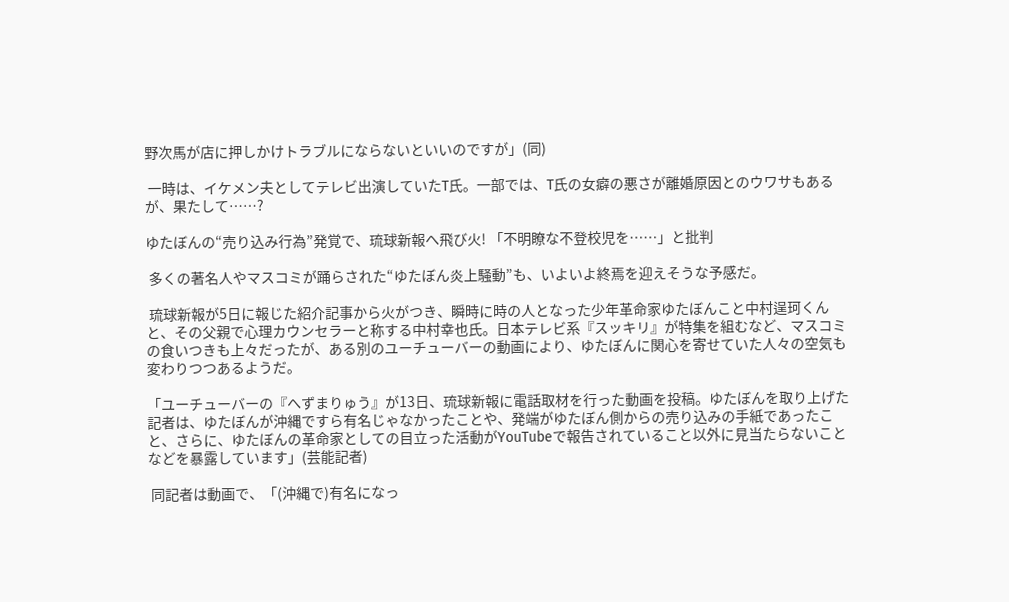野次馬が店に押しかけトラブルにならないといいのですが」(同)

 一時は、イケメン夫としてテレビ出演していたT氏。一部では、T氏の女癖の悪さが離婚原因とのウワサもあるが、果たして……?

ゆたぼんの“売り込み行為”発覚で、琉球新報へ飛び火! 「不明瞭な不登校児を……」と批判

 多くの著名人やマスコミが踊らされた“ゆたぼん炎上騒動”も、いよいよ終焉を迎えそうな予感だ。

 琉球新報が5日に報じた紹介記事から火がつき、瞬時に時の人となった少年革命家ゆたぼんこと中村逞珂くんと、その父親で心理カウンセラーと称する中村幸也氏。日本テレビ系『スッキリ』が特集を組むなど、マスコミの食いつきも上々だったが、ある別のユーチューバーの動画により、ゆたぼんに関心を寄せていた人々の空気も変わりつつあるようだ。

「ユーチューバーの『へずまりゅう』が13日、琉球新報に電話取材を行った動画を投稿。ゆたぼんを取り上げた記者は、ゆたぼんが沖縄ですら有名じゃなかったことや、発端がゆたぼん側からの売り込みの手紙であったこと、さらに、ゆたぼんの革命家としての目立った活動がYouTubeで報告されていること以外に見当たらないことなどを暴露しています」(芸能記者)

 同記者は動画で、「(沖縄で)有名になっ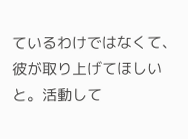ているわけではなくて、彼が取り上げてほしいと。活動して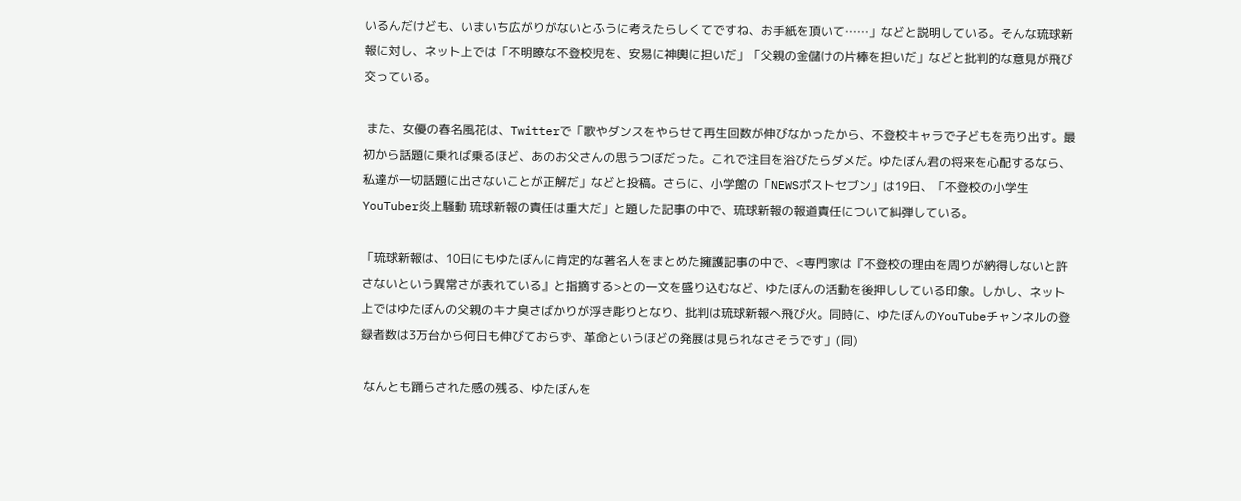いるんだけども、いまいち広がりがないとふうに考えたらしくてですね、お手紙を頂いて……」などと説明している。そんな琉球新報に対し、ネット上では「不明瞭な不登校児を、安易に神輿に担いだ」「父親の金儲けの片棒を担いだ」などと批判的な意見が飛び交っている。

 また、女優の春名風花は、Twitterで「歌やダンスをやらせて再生回数が伸びなかったから、不登校キャラで子どもを売り出す。最初から話題に乗れば乗るほど、あのお父さんの思うつぼだった。これで注目を浴びたらダメだ。ゆたぼん君の将来を心配するなら、私達が一切話題に出さないことが正解だ」などと投稿。さらに、小学館の「NEWSポストセブン」は19日、「不登校の小学生YouTuber炎上騒動 琉球新報の責任は重大だ」と題した記事の中で、琉球新報の報道責任について糾弾している。

「琉球新報は、10日にもゆたぼんに肯定的な著名人をまとめた擁護記事の中で、<専門家は『不登校の理由を周りが納得しないと許さないという異常さが表れている』と指摘する>との一文を盛り込むなど、ゆたぼんの活動を後押ししている印象。しかし、ネット上ではゆたぼんの父親のキナ臭さばかりが浮き彫りとなり、批判は琉球新報へ飛び火。同時に、ゆたぼんのYouTubeチャンネルの登録者数は3万台から何日も伸びておらず、革命というほどの発展は見られなさそうです」(同)

 なんとも踊らされた感の残る、ゆたぼんを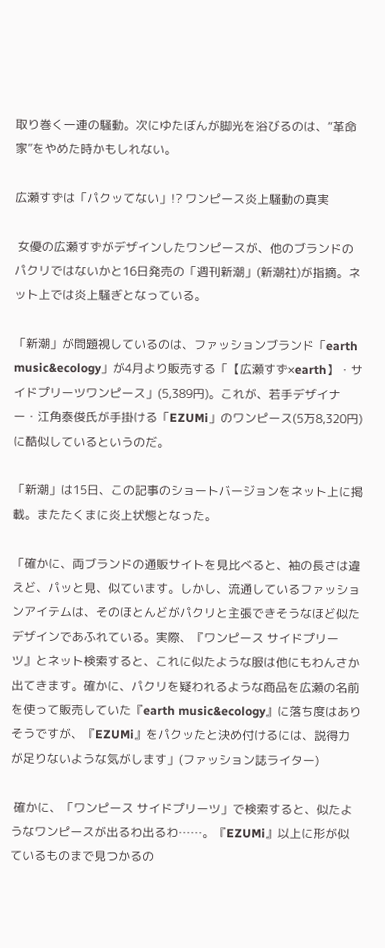取り巻く一連の騒動。次にゆたぼんが脚光を浴びるのは、“革命家”をやめた時かもしれない。

広瀬すずは「パクッてない」!? ワンピース炎上騒動の真実

 女優の広瀬すずがデザインしたワンピースが、他のブランドのパクリではないかと16日発売の「週刊新潮」(新潮社)が指摘。ネット上では炎上騒ぎとなっている。

「新潮」が問題視しているのは、ファッションブランド「earth music&ecology」が4月より販売する「【広瀬すず×earth】・サイドプリーツワンピース」(5,389円)。これが、若手デザイナー・江角泰俊氏が手掛ける「EZUMi」のワンピース(5万8,320円)に酷似しているというのだ。

「新潮」は15日、この記事のショートバージョンをネット上に掲載。またたくまに炎上状態となった。

「確かに、両ブランドの通販サイトを見比べると、袖の長さは違えど、パッと見、似ています。しかし、流通しているファッションアイテムは、そのほとんどがパクリと主張できそうなほど似たデザインであふれている。実際、『ワンピース サイドプリーツ』とネット検索すると、これに似たような服は他にもわんさか出てきます。確かに、パクリを疑われるような商品を広瀬の名前を使って販売していた『earth music&ecology』に落ち度はありそうですが、『EZUMi』をパクッたと決め付けるには、説得力が足りないような気がします」(ファッション誌ライター)

 確かに、「ワンピース サイドプリーツ」で検索すると、似たようなワンピースが出るわ出るわ……。『EZUMi』以上に形が似ているものまで見つかるの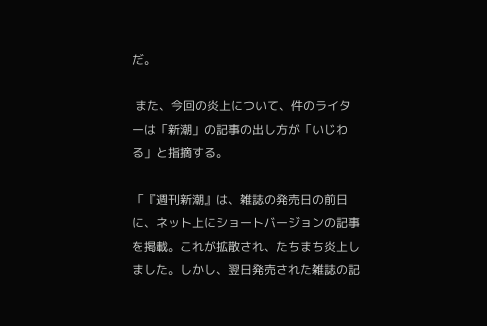だ。

 また、今回の炎上について、件のライターは「新潮」の記事の出し方が「いじわる」と指摘する。

「『週刊新潮』は、雑誌の発売日の前日に、ネット上にショートバージョンの記事を掲載。これが拡散され、たちまち炎上しました。しかし、翌日発売された雑誌の記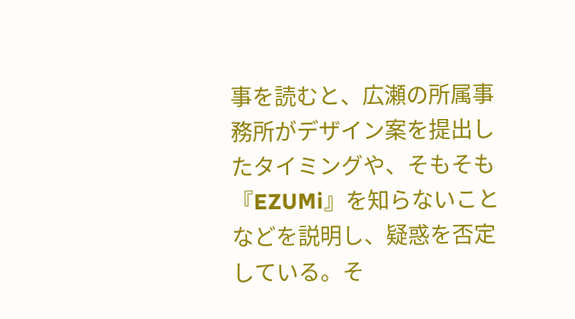事を読むと、広瀬の所属事務所がデザイン案を提出したタイミングや、そもそも『EZUMi』を知らないことなどを説明し、疑惑を否定している。そ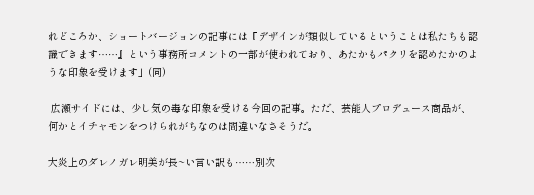れどころか、ショートバージョンの記事には『デザインが類似しているということは私たちも認識できます……』という事務所コメントの一部が使われており、あたかもパクリを認めたかのような印象を受けます」(同)

 広瀬サイドには、少し気の毒な印象を受ける今回の記事。ただ、芸能人プロデュース商品が、何かとイチャモンをつけられがちなのは間違いなさそうだ。

大炎上のダレノガレ明美が長~い言い訳も……別次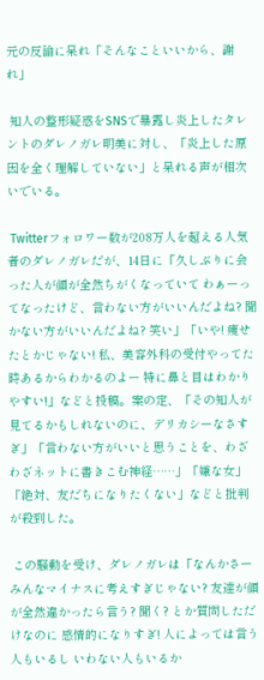元の反論に呆れ「そんなこといいから、謝れ」

 知人の整形疑惑をSNSで暴露し炎上したタレントのダレノガレ明美に対し、「炎上した原因を全く理解していない」と呆れる声が相次いでいる。

 Twitterフォロワー数が208万人を超える人気者のダレノガレだが、14日に「久しぶりに会った人が顔が全然ちがくなっていて わぁーってなったけど、言わない方がいいんだよね? 聞かない方がいいんだよね? 笑い」「いや! 痩せたとかじゃない! 私、美容外科の受付やってた時あるからわかるのよー 特に鼻と目はわかりやすい!」などと投稿。案の定、「その知人が見てるかもしれないのに、デリカシーなさすぎ」「言わない方がいいと思うことを、わざわざネットに書きこむ神経……」「嫌な女」「絶対、友だちになりたくない」などと批判が殺到した。

 この騒動を受け、ダレノガレは「なんかさーみんなマイナスに考えすぎじゃない? 友達が顔が全然違かったら言う? 聞く? とか質問しただけなのに 感情的になりすぎ! 人によっては言う人もいるし いわない人もいるか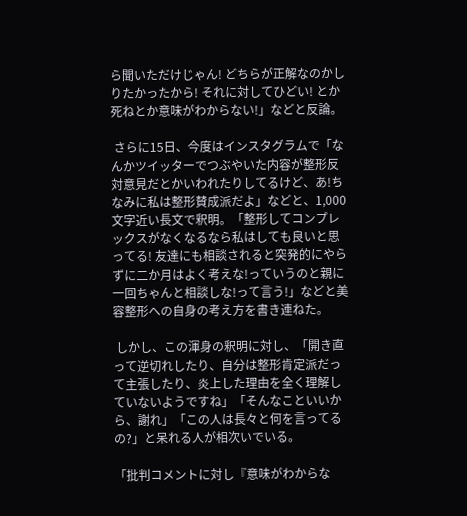ら聞いただけじゃん! どちらが正解なのかしりたかったから! それに対してひどい! とか死ねとか意味がわからない!」などと反論。

 さらに15日、今度はインスタグラムで「なんかツイッターでつぶやいた内容が整形反対意見だとかいわれたりしてるけど、あ!ちなみに私は整形賛成派だよ」などと、1,000文字近い長文で釈明。「整形してコンプレックスがなくなるなら私はしても良いと思ってる! 友達にも相談されると突発的にやらずに二か月はよく考えな!っていうのと親に一回ちゃんと相談しな!って言う!」などと美容整形への自身の考え方を書き連ねた。

 しかし、この渾身の釈明に対し、「開き直って逆切れしたり、自分は整形肯定派だって主張したり、炎上した理由を全く理解していないようですね」「そんなこといいから、謝れ」「この人は長々と何を言ってるの?」と呆れる人が相次いでいる。

「批判コメントに対し『意味がわからな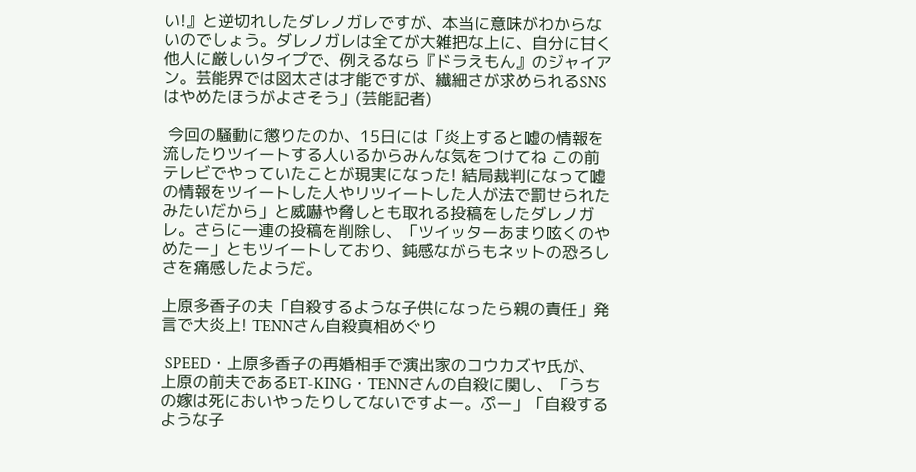い!』と逆切れしたダレノガレですが、本当に意味がわからないのでしょう。ダレノガレは全てが大雑把な上に、自分に甘く他人に厳しいタイプで、例えるなら『ドラえもん』のジャイアン。芸能界では図太さは才能ですが、繊細さが求められるSNSはやめたほうがよさそう」(芸能記者)

 今回の騒動に懲りたのか、15日には「炎上すると嘘の情報を流したりツイートする人いるからみんな気をつけてね この前テレビでやっていたことが現実になった! 結局裁判になって嘘の情報をツイートした人やリツイートした人が法で罰せられたみたいだから」と威嚇や脅しとも取れる投稿をしたダレノガレ。さらに一連の投稿を削除し、「ツイッターあまり呟くのやめたー」ともツイートしており、鈍感ながらもネットの恐ろしさを痛感したようだ。

上原多香子の夫「自殺するような子供になったら親の責任」発言で大炎上! TENNさん自殺真相めぐり

 SPEED・上原多香子の再婚相手で演出家のコウカズヤ氏が、上原の前夫であるET-KING・TENNさんの自殺に関し、「うちの嫁は死においやったりしてないですよー。ぷー」「自殺するような子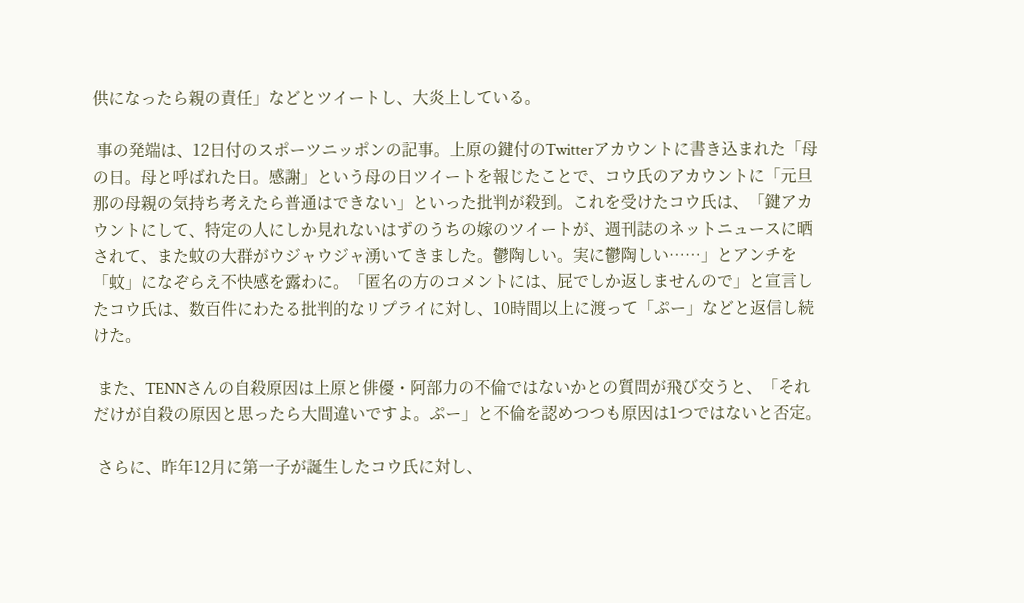供になったら親の責任」などとツイートし、大炎上している。

 事の発端は、12日付のスポーツニッポンの記事。上原の鍵付のTwitterアカウントに書き込まれた「母の日。母と呼ばれた日。感謝」という母の日ツイートを報じたことで、コウ氏のアカウントに「元旦那の母親の気持ち考えたら普通はできない」といった批判が殺到。これを受けたコウ氏は、「鍵アカウントにして、特定の人にしか見れないはずのうちの嫁のツイートが、週刊誌のネットニュースに晒されて、また蚊の大群がウジャウジャ湧いてきました。鬱陶しい。実に鬱陶しい……」とアンチを「蚊」になぞらえ不快感を露わに。「匿名の方のコメントには、屁でしか返しませんので」と宣言したコウ氏は、数百件にわたる批判的なリプライに対し、10時間以上に渡って「ぷー」などと返信し続けた。

 また、TENNさんの自殺原因は上原と俳優・阿部力の不倫ではないかとの質問が飛び交うと、「それだけが自殺の原因と思ったら大間違いですよ。ぷー」と不倫を認めつつも原因は1つではないと否定。

 さらに、昨年12月に第一子が誕生したコウ氏に対し、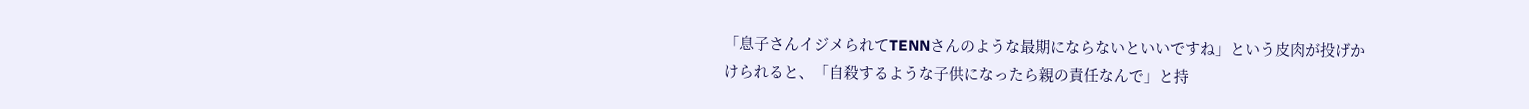「息子さんイジメられてTENNさんのような最期にならないといいですね」という皮肉が投げかけられると、「自殺するような子供になったら親の責任なんで」と持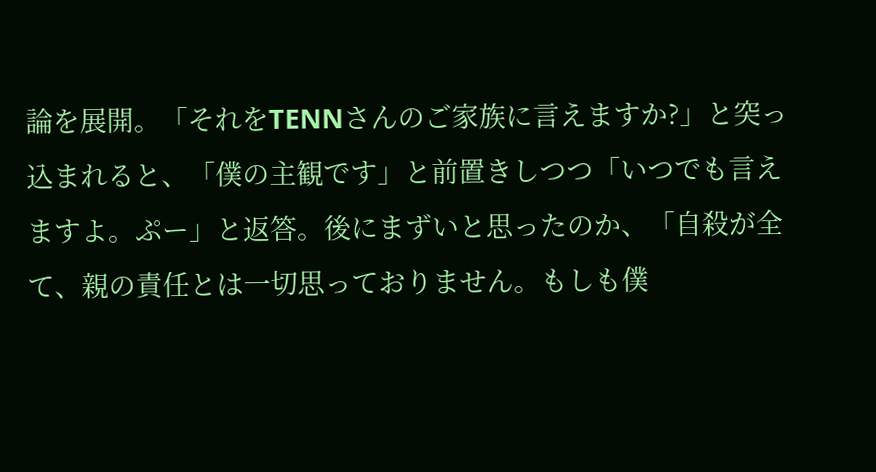論を展開。「それをTENNさんのご家族に言えますか?」と突っ込まれると、「僕の主観です」と前置きしつつ「いつでも言えますよ。ぷー」と返答。後にまずいと思ったのか、「自殺が全て、親の責任とは一切思っておりません。もしも僕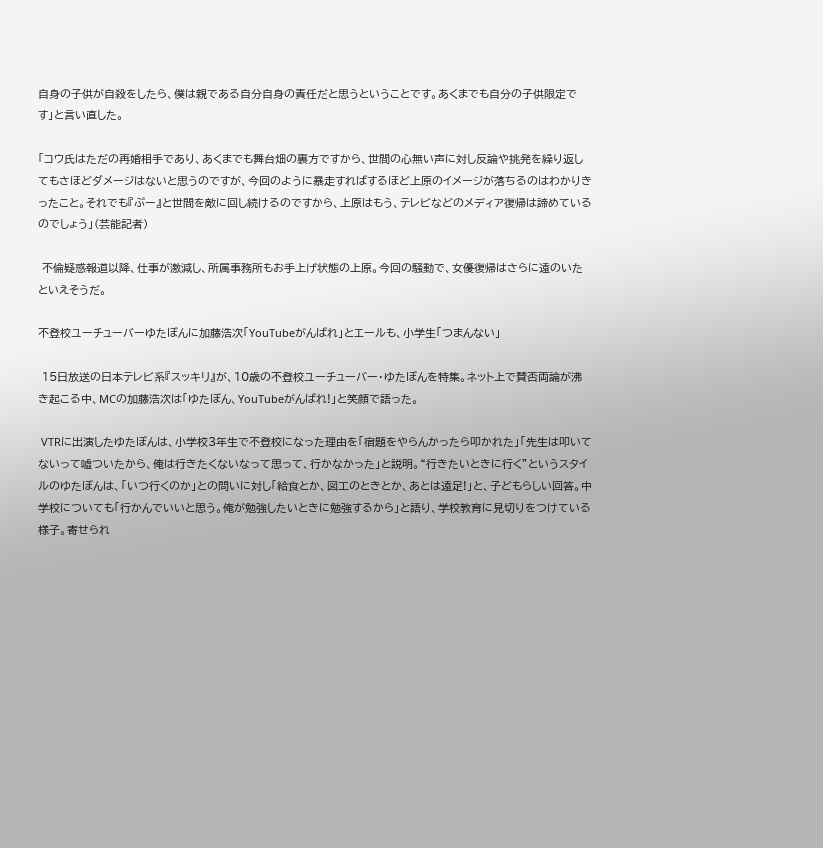自身の子供が自殺をしたら、僕は親である自分自身の責任だと思うということです。あくまでも自分の子供限定です」と言い直した。

「コウ氏はただの再婚相手であり、あくまでも舞台畑の裏方ですから、世間の心無い声に対し反論や挑発を繰り返してもさほどダメージはないと思うのですが、今回のように暴走すればするほど上原のイメージが落ちるのはわかりきったこと。それでも『ぷー』と世間を敵に回し続けるのですから、上原はもう、テレビなどのメディア復帰は諦めているのでしょう」(芸能記者)

 不倫疑惑報道以降、仕事が激減し、所属事務所もお手上げ状態の上原。今回の騒動で、女優復帰はさらに遠のいたといえそうだ。

不登校ユーチューバーゆたぼんに加藤浩次「YouTubeがんばれ」とエールも、小学生「つまんない」

 15日放送の日本テレビ系『スッキリ』が、10歳の不登校ユーチューバー・ゆたぼんを特集。ネット上で賛否両論が沸き起こる中、MCの加藤浩次は「ゆたぼん、YouTubeがんばれ!」と笑顔で語った。

 VTRに出演したゆたぼんは、小学校3年生で不登校になった理由を「宿題をやらんかったら叩かれた」「先生は叩いてないって嘘ついたから、俺は行きたくないなって思って、行かなかった」と説明。“行きたいときに行く”というスタイルのゆたぼんは、「いつ行くのか」との問いに対し「給食とか、図工のときとか、あとは遠足!」と、子どもらしい回答。中学校についても「行かんでいいと思う。俺が勉強したいときに勉強するから」と語り、学校教育に見切りをつけている様子。寄せられ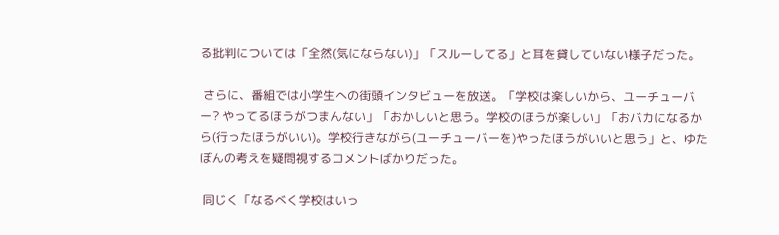る批判については「全然(気にならない)」「スルーしてる」と耳を貸していない様子だった。

 さらに、番組では小学生への街頭インタビューを放送。「学校は楽しいから、ユーチューバー? やってるほうがつまんない」「おかしいと思う。学校のほうが楽しい」「おバカになるから(行ったほうがいい)。学校行きながら(ユーチューバーを)やったほうがいいと思う」と、ゆたぼんの考えを疑問視するコメントばかりだった。

 同じく「なるべく学校はいっ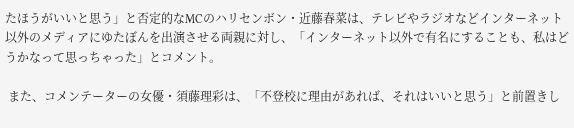たほうがいいと思う」と否定的なMCのハリセンボン・近藤春菜は、テレビやラジオなどインターネット以外のメディアにゆたぼんを出演させる両親に対し、「インターネット以外で有名にすることも、私はどうかなって思っちゃった」とコメント。

 また、コメンテーターの女優・須藤理彩は、「不登校に理由があれば、それはいいと思う」と前置きし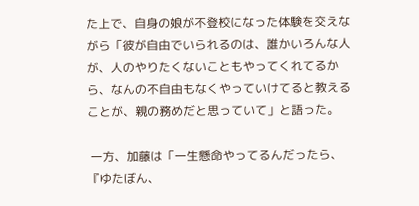た上で、自身の娘が不登校になった体験を交えながら「彼が自由でいられるのは、誰かいろんな人が、人のやりたくないこともやってくれてるから、なんの不自由もなくやっていけてると教えることが、親の務めだと思っていて」と語った。

 一方、加藤は「一生懸命やってるんだったら、『ゆたぼん、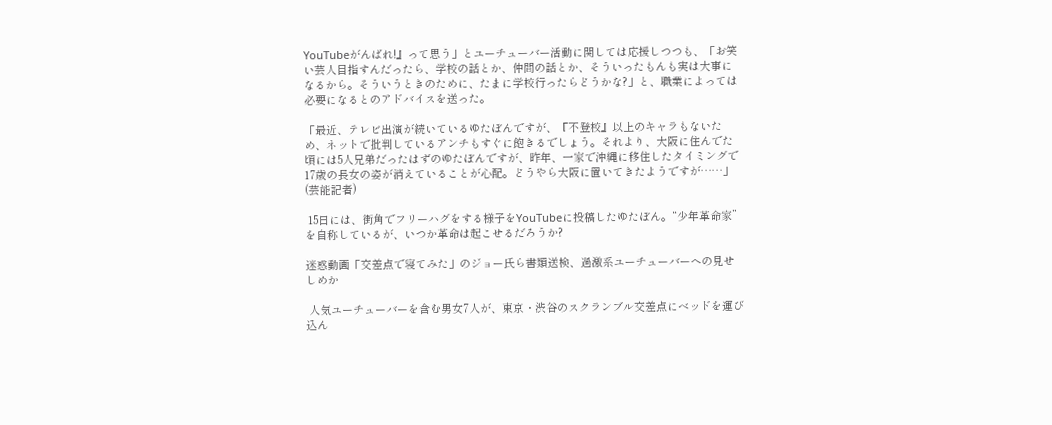YouTubeがんばれ!』って思う」とユーチューバー活動に関しては応援しつつも、「お笑い芸人目指すんだったら、学校の話とか、仲間の話とか、そういったもんも実は大事になるから。そういうときのために、たまに学校行ったらどうかな?」と、職業によっては必要になるとのアドバイスを送った。

「最近、テレビ出演が続いているゆたぼんですが、『不登校』以上のキャラもないため、ネットで批判しているアンチもすぐに飽きるでしょう。それより、大阪に住んでた頃には5人兄弟だったはずのゆたぼんですが、昨年、一家で沖縄に移住したタイミングで17歳の長女の姿が消えていることが心配。どうやら大阪に置いてきたようですが……」(芸能記者)

 15日には、街角でフリーハグをする様子をYouTubeに投稿したゆたぼん。“少年革命家”を自称しているが、いつか革命は起こせるだろうか?

迷惑動画「交差点で寝てみた」のジョー氏ら書類送検、過激系ユーチューバーへの見せしめか

 人気ユーチューバーを含む男女7人が、東京・渋谷のスクランブル交差点にベッドを運び込ん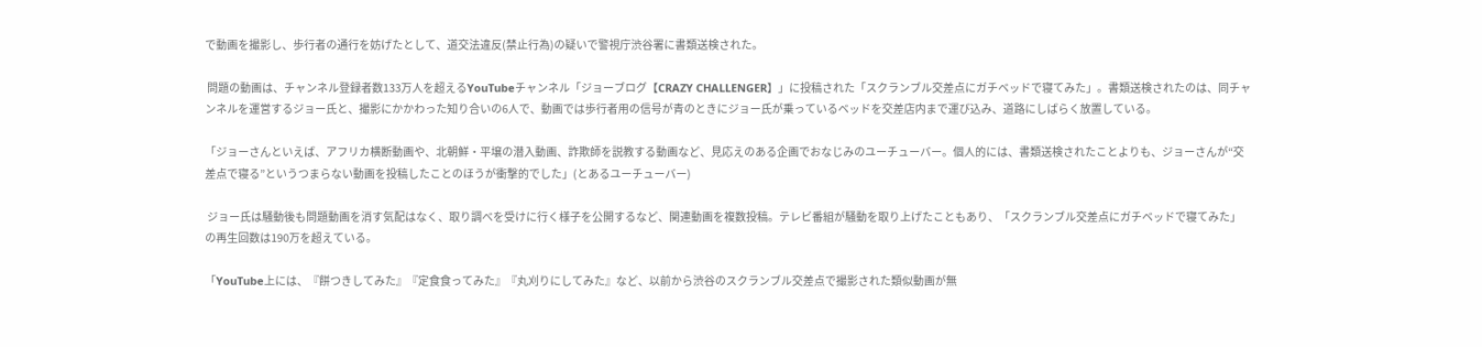で動画を撮影し、歩行者の通行を妨げたとして、道交法違反(禁止行為)の疑いで警視庁渋谷署に書類送検された。

 問題の動画は、チャンネル登録者数133万人を超えるYouTubeチャンネル「ジョーブログ【CRAZY CHALLENGER】」に投稿された「スクランブル交差点にガチベッドで寝てみた」。書類送検されたのは、同チャンネルを運営するジョー氏と、撮影にかかわった知り合いの6人で、動画では歩行者用の信号が青のときにジョー氏が乗っているベッドを交差店内まで運び込み、道路にしばらく放置している。

「ジョーさんといえば、アフリカ横断動画や、北朝鮮・平壌の潜入動画、詐欺師を説教する動画など、見応えのある企画でおなじみのユーチューバー。個人的には、書類送検されたことよりも、ジョーさんが“交差点で寝る”というつまらない動画を投稿したことのほうが衝撃的でした」(とあるユーチューバー)

 ジョー氏は騒動後も問題動画を消す気配はなく、取り調べを受けに行く様子を公開するなど、関連動画を複数投稿。テレビ番組が騒動を取り上げたこともあり、「スクランブル交差点にガチベッドで寝てみた」の再生回数は190万を超えている。

「YouTube上には、『餅つきしてみた』『定食食ってみた』『丸刈りにしてみた』など、以前から渋谷のスクランブル交差点で撮影された類似動画が無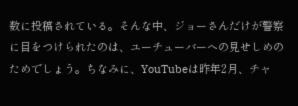数に投稿されている。そんな中、ジョーさんだけが警察に目をつけられたのは、ユーチューバーへの見せしめのためでしょう。ちなみに、YouTubeは昨年2月、チャ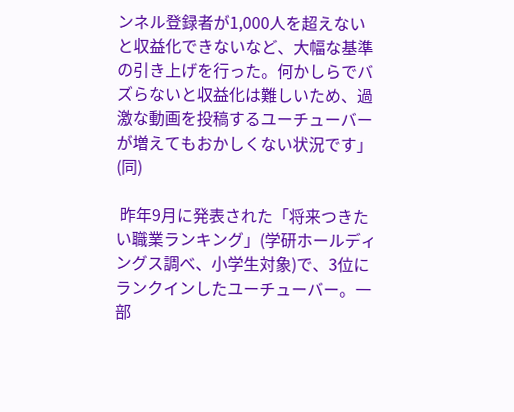ンネル登録者が1,000人を超えないと収益化できないなど、大幅な基準の引き上げを行った。何かしらでバズらないと収益化は難しいため、過激な動画を投稿するユーチューバーが増えてもおかしくない状況です」(同)

 昨年9月に発表された「将来つきたい職業ランキング」(学研ホールディングス調べ、小学生対象)で、3位にランクインしたユーチューバー。一部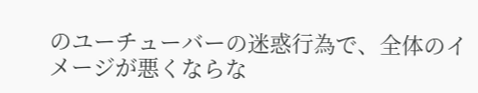のユーチューバーの迷惑行為で、全体のイメージが悪くならな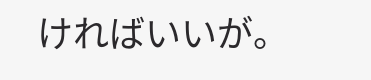ければいいが。